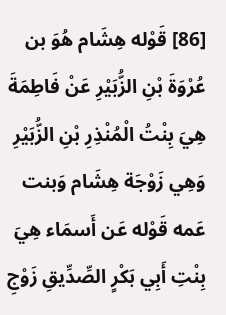[86] قَوْله هِشَام هُوَ بن عُرْوَةَ بْنِ الزُّبَيْرِ عَنْ فَاطِمَةَ هِيَ بِنْتُ الْمُنْذِرِ بْنِ الزُّبَيْرِ وَهِي زَوْجَة هِشَام وَبنت عَمه قَوْله عَن أَسمَاء هِيَ بِنْتِ أَبِي بَكْرٍ الصِّدِّيقِ زَوْجِ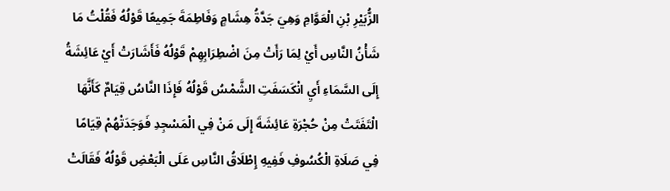الزُّبَيْرِ بْنِ الْعَوَّامِ وَهِيَ جَدَّةُ هِشَامٍ وَفَاطِمَةَ جَمِيعًا قَوْلُهُ فَقُلْتُ مَا شَأْنُ النَّاسِ أَيْ لِمَا رَأَتْ مِنَ اضْطِرَابِهِمْ قَوْلُهُ فَأَشَارَتْ أَيْ عَائِشَةُ إِلَى السَّمَاءِ أَيِ انْكَسَفَتِ الشَّمْسُ قَوْلُهُ فَإِذَا النَّاسُ قِيَامٌ كَأَنَّهَا الْتَفَتَتْ مِنْ حُجْرَةِ عَائِشَةَ إِلَى مَنْ فِي الْمَسْجِدِ فَوَجَدَتْهُمْ قِيَامًا فِي صَلَاةِ الْكُسُوفِ فَفِيهِ إِطْلَاقُ النَّاسِ عَلَى الْبَعْضِ قَوْلُهُ فَقَالَتْ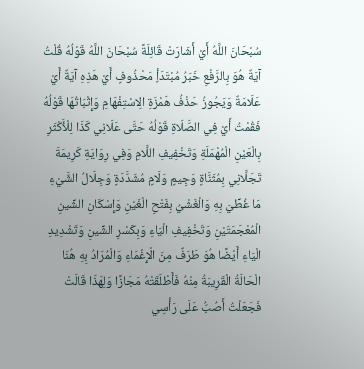سُبْحَانَ اللَّهُ أَيْ أَشَارَتْ قَائِلَةً سُبْحَانَ اللَّهُ قَوْلُهُ قُلْتُ آيَةٌ هُوَ بِالرَّفْعِ خَبَرُ مُبْتَدَأٍ مَحْذُوفٍ أَيْ هَذِهِ آيَةٌ أَيْ عَلَامَةٌ وَيَجُوزُ حَذْفُ هَمْزَةِ الِاسْتِفْهَامِ وَإِثْبَاتُهَا قَوْلُهُ فَقُمْتُ أَيْ فِي الصَّلَاةِ قَوْلُهُ حَتَّى عَلَانِي كَذَا لِلْأَكْثَرِ بِالْعَيْنِ الْمُهْمَلَةِ وَتَخْفِيفِ اللَّامِ وَفِي رِوَايَةِ كَرِيمَةَ تَجَلَّانِي بِمُثَنَّاةٍ وَجِيمٍ وَلَامٍ مُشَدَّدَةٍ وَجِلَالُ الشَّيْءِ مَا غُطِّيَ بِهِ وَالْغَشْيُ بِفَتْحِ الْغَيْنِ وَإِسْكَانِ الشِّينِ الْمُعْجَمَتَيْنِ وَتَخْفِيفِ الْيَاءِ وَبِكَسْرِ الشِّينِ وَتَشْدِيدِ الْيَاءِ أَيْضًا هُوَ طَرَفٌ مِنَ الْإِغْمَاءِ وَالْمُرَادُ بِهِ هُنَا الْحَالَةُ الْقَرِيبَةُ مِنْهُ فَأَطْلَقَتْهُ مَجَازًا وَلِهَذَا قَالَتْ فَجَعَلْتُ أَصُبُّ عَلَى رَأْسِي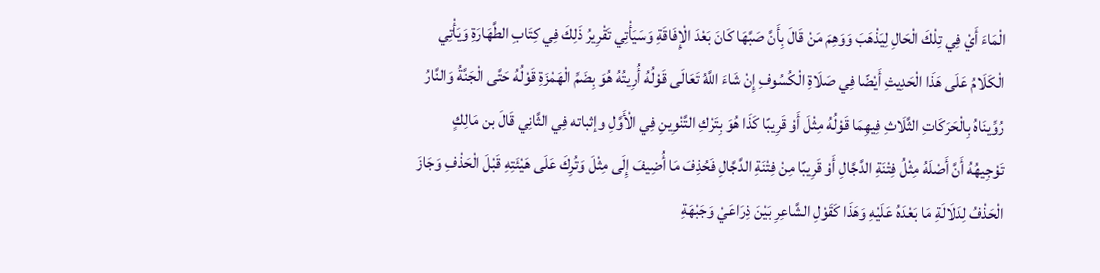الْمَاءَ أَيْ فِي تِلْكَ الْحَالِ لِيَذْهَبَ وَوَهِمَ مَنْ قَالَ بِأَنَّ صَبَّهَا كَانَ بَعْدَ الْإِفَاقَةِ وَسَيَأْتِي تَقْرِيرُ ذَلِكَ فِي كِتَابِ الطَّهَارَةِ وَيَأْتِي الْكَلَامُ عَلَى هَذَا الْحَدِيثِ أَيْضًا فِي صَلَاةِ الْكُسُوفِ إِنْ شَاءَ اللَّهُ تَعَالَى قَوْلُهُ أُرِيتُهُ هُوَ بِضَمِّ الْهَمْزَةِ قَوْلُهُ حَتَّى الْجَنَّةُ وَالنَّارُ رُوِّينَاهُ بِالْحَرَكَاتِ الثَّلَاثِ فِيهِمَا قَوْلُهُ مِثْلَ أَوْ قَرِيبًا كَذَا هُوَ بِتَرْكِ التَّنْوِينِ فِي الْأَوَّلِ وإثباته فِي الثَّانِي قَالَ بن مَالِكٍ تَوْجِيهُهُ أَنَّ أَصْلَهُ مِثْلُ فِتْنَةِ الدَّجَّالِ أَوْ قَرِيبًا مِنْ فِتْنَةِ الدَّجَّالِ فَحُذِفَ مَا أُضِيفَ إِلَى مِثْلَ وَتُرِكَ عَلَى هَيْئَتِهِ قَبْلَ الْحَذْفِ وَجَازَ الْحَذْفُ لِدَلَالَةِ مَا بَعْدَهُ عَلَيْهِ وَهَذَا كَقَوْلِ الشَّاعِرِ بَيْنَ ذِرَاعَيْ وَجَبْهَةِ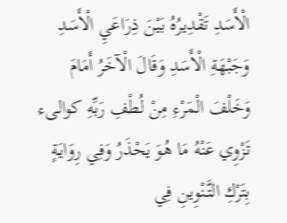الْأَسَدِ تَقْدِيرُهُ بَيْنَ ذِرَاعَيِ الْأَسَدِ وَجَبْهَةِ الْأَسَدِ وَقَالَ الْآخَرُ أَمَامَ وَخَلْفَ الْمَرْءِ مِنْ لُطْفِ رَبِّهِ كوالىء تَزْوِي عَنْهُ مَا هُوَ يَحْذَرُ وَفِي رِوَايَةٍ بِتَرْكِ التَّنْوِينِ فِي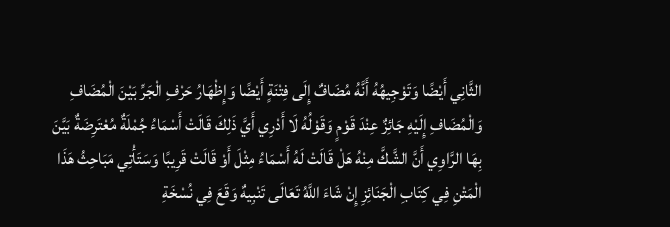الثَّانِي أَيْضًا وَتَوْجِيهُهُ أَنَّهُ مُضَافٌ إِلَى فِتْنَةٍ أَيْضًا وَإِظْهَارُ حَرْفِ الْجَرِّ بَيْنَ الْمُضَافِ وَالْمُضَافِ إِلَيْهِ جَائِزٌ عِنْدَ قَوْمٍ وَقَوْلُهُ لَا أَدْرِي أَيَّ ذَلِكَ قَالَتْ أَسْمَاءُ جُمْلَةٌ مُعْتَرِضَةٌ بَيَّنَ بِهَا الرَّاوِي أَنَّ الشَّكَّ مِنْهُ هَلْ قَالَتْ لَهُ أَسْمَاءُ مِثْلَ أَوْ قَالَتْ قَرِيبًا وَسَتَأْتِي مَبَاحِثُ هَذَا الْمَتْنِ فِي كِتَابِ الْجَنَائِزِ إِنْ شَاءَ اللَّهُ تَعَالَى تَنْبِيهٌ وَقَعَ فِي نُسْخَةِ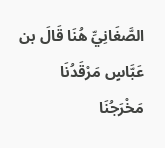الصَّغَانِيِّ هُنَا قَالَ بن عَبَّاسٍ مَرْقَدُنَا مَخْرَجُنَا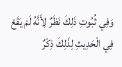وَفِي ثُبُوتِ ذَلِكَ نَظَرٌ لِأَنَّهُ لَمْ يَقَعْ فِي الْحَدِيثِ لِذَلِكَ ذِكْرٌ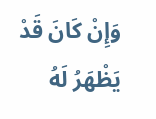وَإِنْ كَانَ قَدْ يَظْهَرُ لَهُ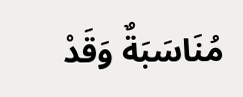مُنَاسَبَةٌ وَقَدْ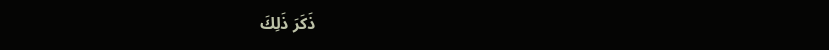ذَكَرَ ذَلِكَ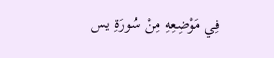فِي مَوْضِعِهِ مِنْ سُورَةِ يس